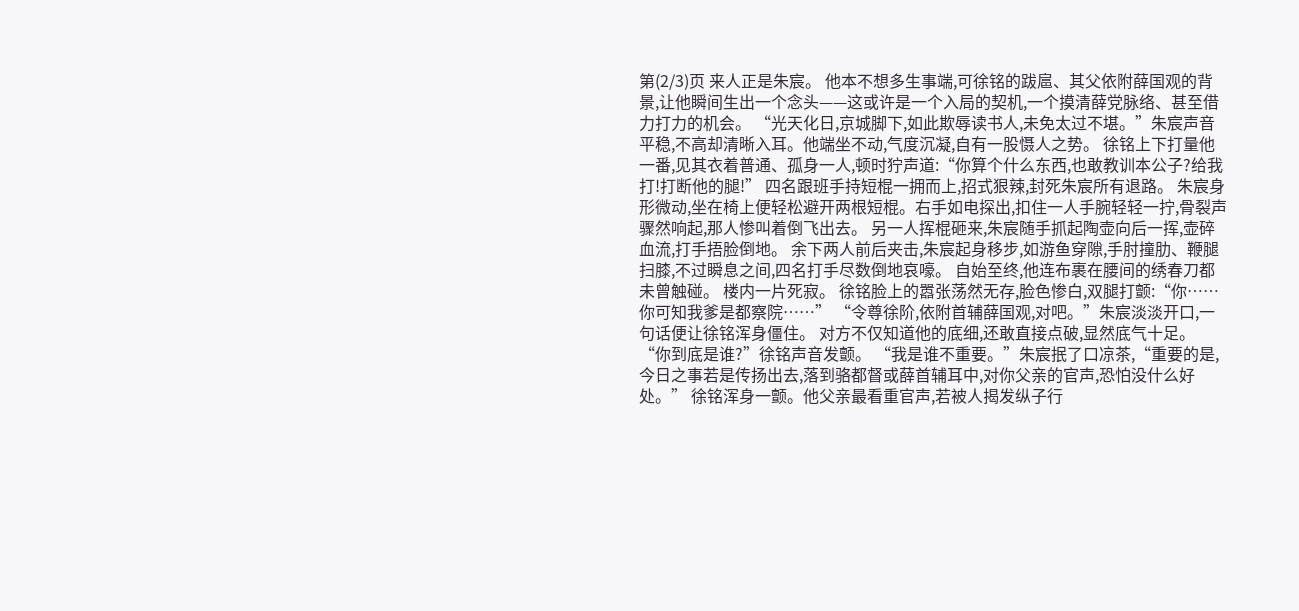第(2/3)页 来人正是朱宸。 他本不想多生事端,可徐铭的跋扈、其父依附薛国观的背景,让他瞬间生出一个念头——这或许是一个入局的契机,一个摸清薛党脉络、甚至借力打力的机会。 “光天化日,京城脚下,如此欺辱读书人,未免太过不堪。”朱宸声音平稳,不高却清晰入耳。他端坐不动,气度沉凝,自有一股慑人之势。 徐铭上下打量他一番,见其衣着普通、孤身一人,顿时狞声道:“你算个什么东西,也敢教训本公子?给我打!打断他的腿!” 四名跟班手持短棍一拥而上,招式狠辣,封死朱宸所有退路。 朱宸身形微动,坐在椅上便轻松避开两根短棍。右手如电探出,扣住一人手腕轻轻一拧,骨裂声骤然响起,那人惨叫着倒飞出去。 另一人挥棍砸来,朱宸随手抓起陶壶向后一挥,壶碎血流,打手捂脸倒地。 余下两人前后夹击,朱宸起身移步,如游鱼穿隙,手肘撞肋、鞭腿扫膝,不过瞬息之间,四名打手尽数倒地哀嚎。 自始至终,他连布裹在腰间的绣春刀都未曾触碰。 楼内一片死寂。 徐铭脸上的嚣张荡然无存,脸色惨白,双腿打颤:“你……你可知我爹是都察院……” “令尊徐阶,依附首辅薛国观,对吧。”朱宸淡淡开口,一句话便让徐铭浑身僵住。 对方不仅知道他的底细,还敢直接点破,显然底气十足。 “你到底是谁?”徐铭声音发颤。 “我是谁不重要。”朱宸抿了口凉茶,“重要的是,今日之事若是传扬出去,落到骆都督或薛首辅耳中,对你父亲的官声,恐怕没什么好处。” 徐铭浑身一颤。他父亲最看重官声,若被人揭发纵子行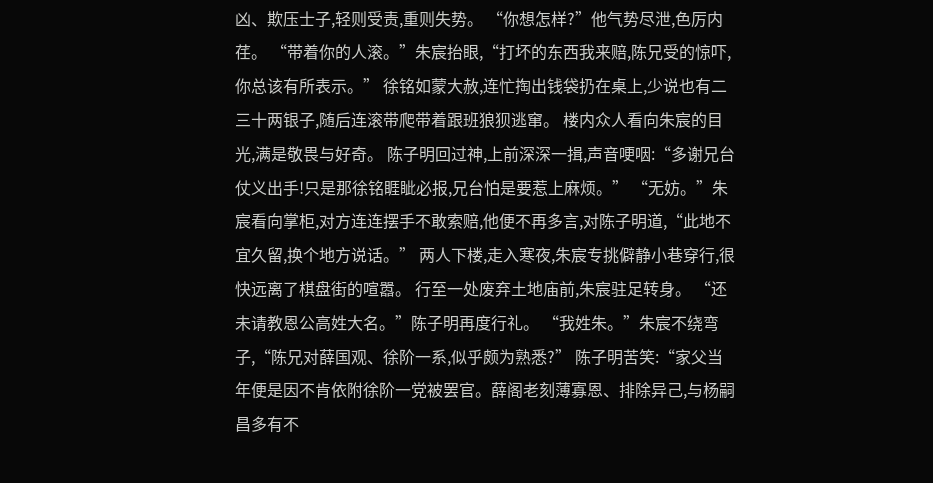凶、欺压士子,轻则受责,重则失势。 “你想怎样?”他气势尽泄,色厉内荏。 “带着你的人滚。”朱宸抬眼,“打坏的东西我来赔,陈兄受的惊吓,你总该有所表示。” 徐铭如蒙大赦,连忙掏出钱袋扔在桌上,少说也有二三十两银子,随后连滚带爬带着跟班狼狈逃窜。 楼内众人看向朱宸的目光,满是敬畏与好奇。 陈子明回过神,上前深深一揖,声音哽咽:“多谢兄台仗义出手!只是那徐铭睚眦必报,兄台怕是要惹上麻烦。” “无妨。”朱宸看向掌柜,对方连连摆手不敢索赔,他便不再多言,对陈子明道,“此地不宜久留,换个地方说话。” 两人下楼,走入寒夜,朱宸专挑僻静小巷穿行,很快远离了棋盘街的喧嚣。 行至一处废弃土地庙前,朱宸驻足转身。 “还未请教恩公高姓大名。”陈子明再度行礼。 “我姓朱。”朱宸不绕弯子,“陈兄对薛国观、徐阶一系,似乎颇为熟悉?” 陈子明苦笑:“家父当年便是因不肯依附徐阶一党被罢官。薛阁老刻薄寡恩、排除异己,与杨嗣昌多有不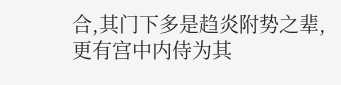合,其门下多是趋炎附势之辈,更有宫中内侍为其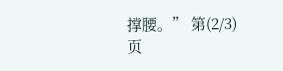撑腰。” 第(2/3)页